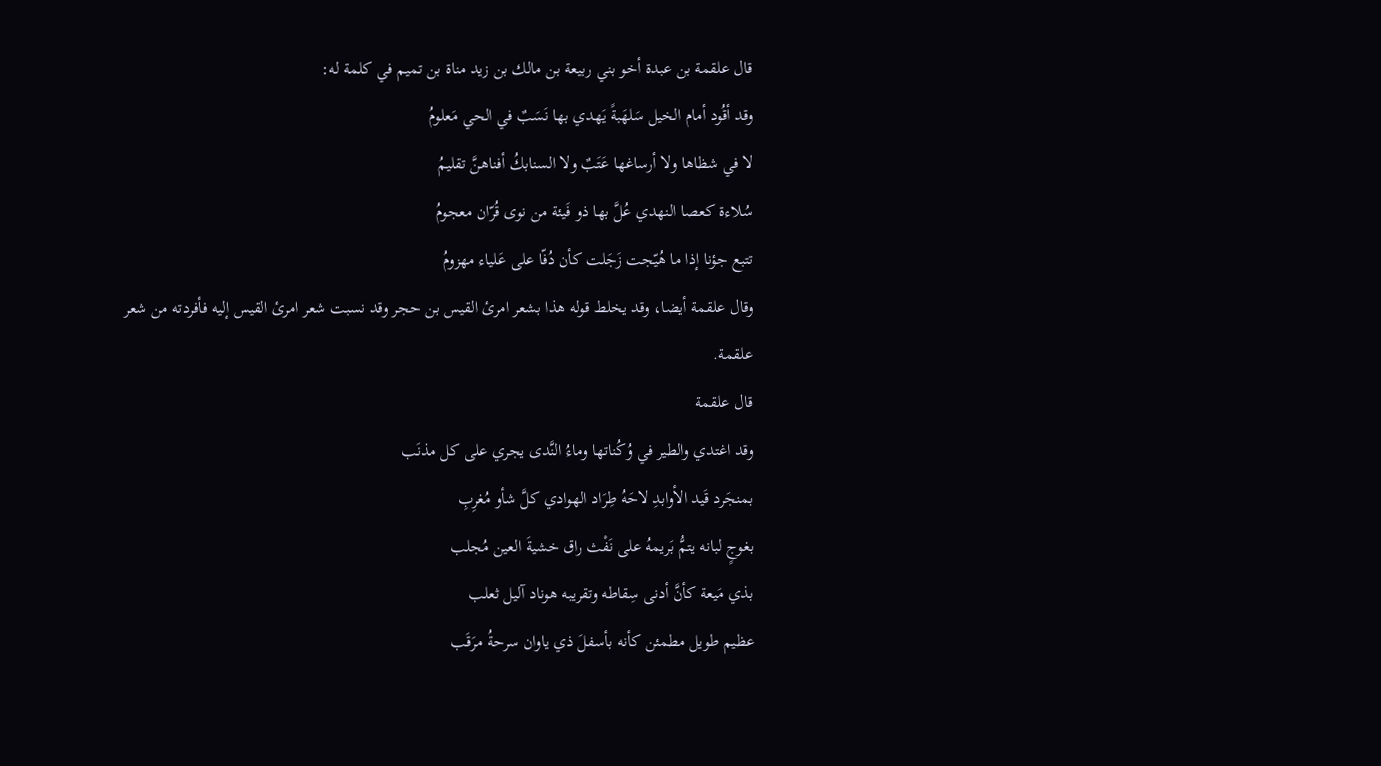قال علقمة بن عبدة أخو بني ربيعة بن مالك بن زيد مناة بن تميم في كلمة له:
وقد أقُود أمام الخيل سَلهَبةً يَهدي بها نَسَبٌ في الحي مَعلومُ
لا في شظاها ولا أرساغها عَتَبٌ ولا السنابكُ أفناهنَّ تقليمُ
سُلاءة كعصا النهدي عُلَّ بها ذو فَيئة من نوى قُرّان معجومُ
تتبع جؤنا إذا ما هُيّجت زَجَلت كأن دُفّا على عَلياء مهزومُ
وقال علقمة أيضا، وقد يخلط قوله هذا بشعر امرئ القيس بن حجر وقد نسبت شعر امرئ القيس إليه فأفردته من شعر علقمة.
قال علقمة
وقد اغتدي والطير في وُكُناتها وماءُ النَّدى يجري على كل مذنَب
بمنجَرد قَيد الأوابدِ لاحَهُ طِرَاد الهوادي كلَّ شأو مُغرِبِ
بغوجٍ لبانه يتمُّ بَريمهُ على نَفْث راق خشيةَ العين مُجلب
بذي مَيعة كأنَّ أدنى سِقاطه وتقريبه هوناد آليل ثعلب
عظيم طويل مطمئن كأنه بأسفلَ ذي ياوان سرحةُ مرَقَب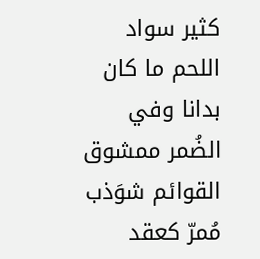كثير سواد اللحم ما كان بدانا وفي الضُمر ممشوق القوائم شوَذب
مُمرّ كعقد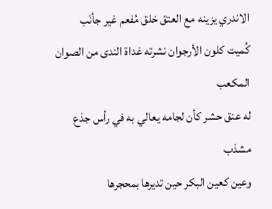الاندري يزينه مع العتق خلق مُفعم غير جأنَب
كُميت كلون الأرجوان نشرته غداة الندى من الصوان المكعب
له عنق حشر كأن لجامه يعالي به في رأس جذع مشذب
وعين كعين البكر حين تديرها بمحجرها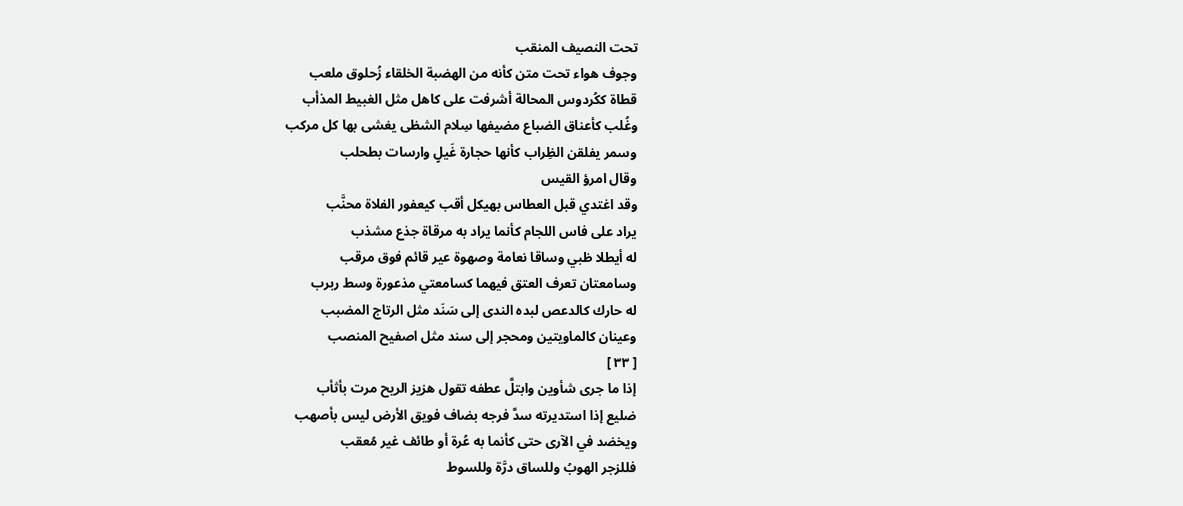تحت النصيف المنقب
وجوف هواء تحت متن كأنه من الهضبة الخلقاء زُحلوق ملعب
قطاة ككُردوس المحالة أشرفت على كاهل مثل الغبيط المذأب
وغُلب كأعناق الضباع مضيفها سِلام الشظى يغشى بها كل مركب
وسمر يفلقن الظِراب كأنها حجارة غَيلٍ وارسات بطحلب
وقال امرؤ القيس
وقد اغتدي قبل العطاس بهيكل أقب كيعفور الفلاة محنَّب
يراد على فاس اللجام كأنما يراد به مرقاة جذع مشذب
له أيطلا ظبي وساقا نعامة وصهوة عير قائم فوق مرقب
وسامعتان تعرف العتق فيهما كسامعتي مذعورة وسط ربرب
له حارك كالدعص لبده الندى إلى سَنَد مثل الرتاج المضبب
وعينان كالماويتين ومحجر إلى سند مثل اصفيح المنصب
[ ٣٣ ]
إذا ما جرى شأوين وابتلَّ عطفه تقول هزيز الريح مرت بأثأب
ضليع إذا استديرته سدَّ فرجه بضاف فويق الأرض ليس بأصهب
ويخضد في الآرى حتى كأنما به عُرة أو طائف غير مُعقب
فللزجر الهوبُ وللساق درَّة وللسوط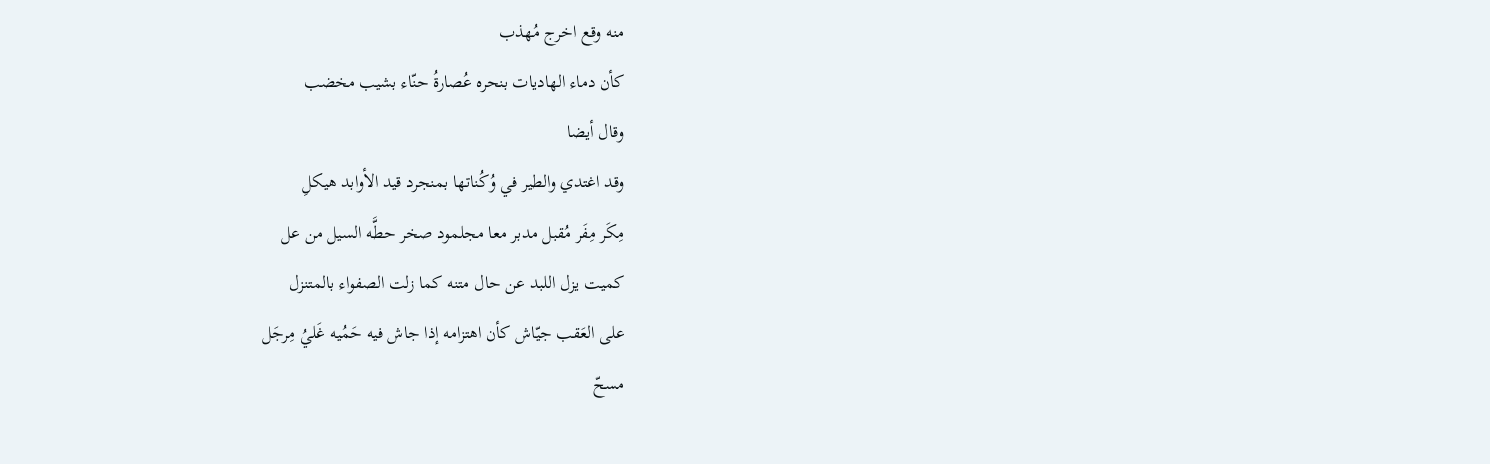منه وقع اخرج مُهذب
كأن دماء الهاديات بنحره عُصارةُ حنّاء بشيب مخضب
وقال أيضا
وقد اغتدي والطير في وُكُناتها بمنجرد قيد الأوابد هيكلِ
مِكَر مِفَر مُقبل مدبر معا مجلمود صخر حطَّه السيل من عل
كميت يزل اللبد عن حال متنه كما زلت الصفواء بالمتنزل
على العَقب جيّاش كأن اهتزامه إذا جاش فيه حَمُيه غَليُ مِرجَل
مسحّ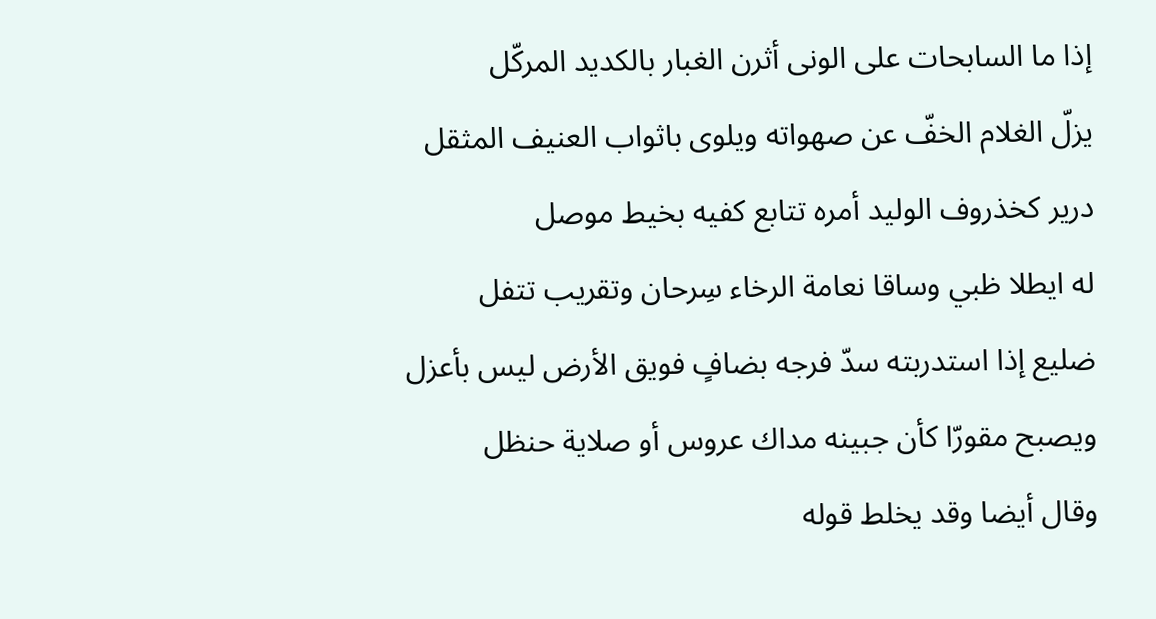إذا ما السابحات على الونى أثرن الغبار بالكديد المركّل
يزلّ الغلام الخفّ عن صهواته ويلوى باثواب العنيف المثقل
درير كخذروف الوليد أمره تتابع كفيه بخيط موصل
له ايطلا ظبي وساقا نعامة الرخاء سِرحان وتقريب تتفل
ضليع إذا استدربته سدّ فرجه بضافٍ فويق الأرض ليس بأعزل
ويصبح مقورّا كأن جبينه مداك عروس أو صلاية حنظل
وقال أيضا وقد يخلط قوله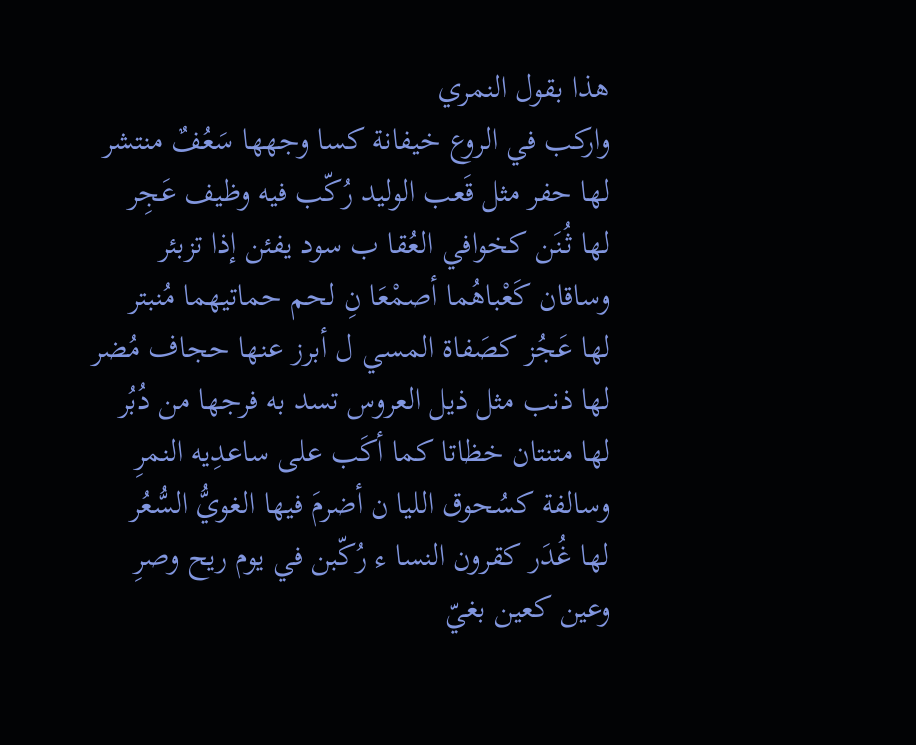هذا بقول النمري
واركب في الروع خيفانة كسا وجهها سَعُفٌ منتشر
لها حفر مثل قَعب الوليد رُكّب فيه وظيف عَجِر
لها ثُنَن كخوافي العُقا ب سود يفئن إذا تزبئر
وساقان كَعْباهُما أصمْعَا نِ لحم حماتيهما مُنبتر
لها عَجُز كصَفاة المسي ل أبرز عنها حجاف مُضر
لها ذنب مثل ذيل العروس تسد به فرجها من دُبُر
لها متنتان خظاتا كما أكَب على ساعدِيه النمرِ
وسالفة كسُحوق الليا ن أضرمَ فيها الغويُّ السُّعُر
لها غُدَر كقرون النسا ء رُكّبن في يوم ريح وصرِ
وعين كعين بغيّ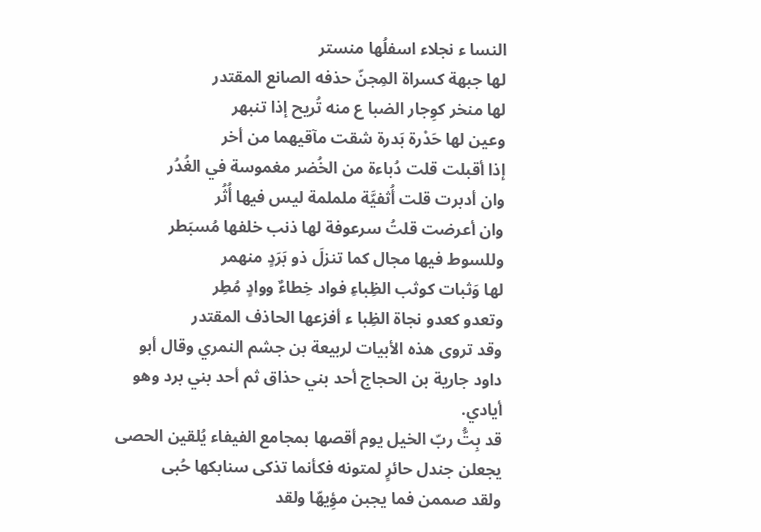النسا ء نجلاء اسفلُها منستر
لها جبهة كسراة المِجنّ حذفه الصانع المقتدر
لها منخر كوِجار الضبا ع منه تُريح إذا تنبهر
وعين لها حَدْرة بَدرة شقت مآقيهما من أخر
إذا أقبلت قلت دُباءة من الخُضر مغموسة في الغُدُر
وان أدبرت قلت أُثفيَّة ململمة ليس فيها أُثُر
وان أعرضت قلتُ سرعوفة لها ذنب خلفها مُسبَطر
وللسوط فيها مجال كما تنزلَ ذو بَرَدٍ منهمر
لها وَثبات كوثب الظِباءِ فواد خِطاءٌ ووادٍ مُطِر
وتعدو كعدو نجاة الظِبا ء أفزعها الحاذف المقتدر
وقد تروى هذه الأبيات لربيعة بن جشم النمري وقال أبو داود جارية بن الحجاج أحد بني حذاق ثم أحد بني برد وهو أيادي.
قد بِتُّ ربّ الخيل يوم أقصها بمجامع الفيفاء يُلقين الحصى
يجعلن جندل حائرٍ لمتونه فكأنما تذكى سنابكها حُبى
ولقد صممن فما يجبن مؤِيهّا ولقد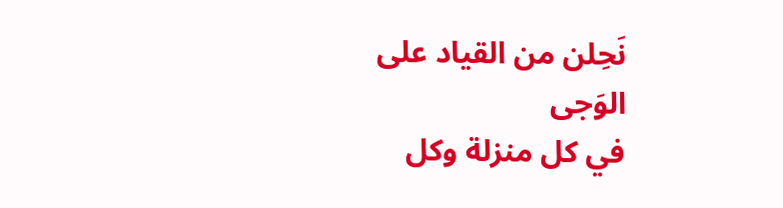نَحِلن من القياد على الوَجى
في كل منزلة وكل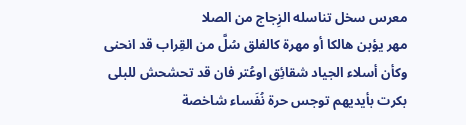معرس سخل تناسله الزِجاج من الصلا
مهر يؤبن هالكا أو مهرة كالفلق سُلَّ من القِراب قد انحنى
وكأن أسلاء الجياد شقائِق اوعُتر فان قد تحشحش للبلى
بكرت بأيديهم توجس حرة نُفَساء شاخصة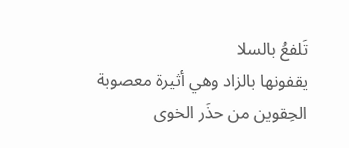تَلفعُ بالسلا
يقفونها بالزاد وهي أثيرة معصوبة الحِقوين من حذَر الخوى